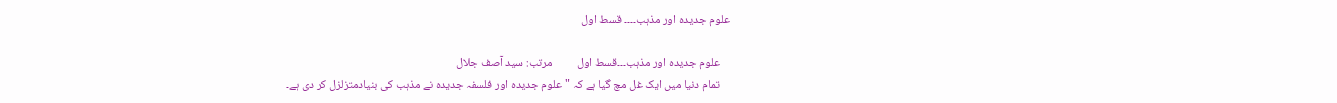علوم جدیدہ اور مذہب۔۔۔۔ قسط اول

    علوم جدیدہ اور مذہب۔۔۔قسط اول         مرتب: سید آصف جلال
    تمام دنیا میں ایک غل مچ گیا ہے کہ "علوم جدیدہ اور فلسفہ جدیدہ نے مذہب کی بنیادمتزلزل کر دی ہے۔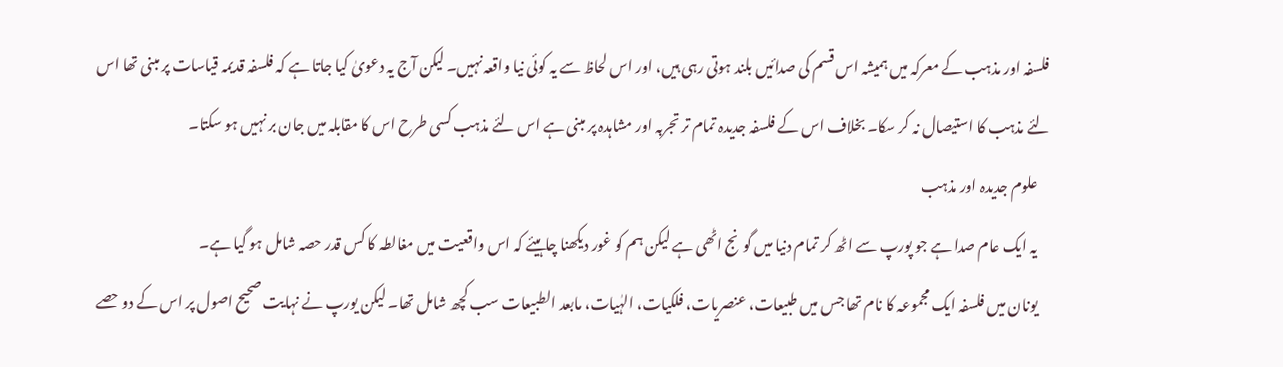فلسفہ اور مذہب کے معرکہ میں ہمیشہ اس قسم کی صدائیں بلند ہوتی رہی ہیں، اور اس لحاظ سے یہ کوئی نیا واقعہ نہیں۔ لیکن آج یہ دعویٰ کیا جاتا ہے کہ فلسفہ قدیمہ قیاسات پر مبنی تھا اس لئے مذہب کا استیصال نہ کر سکا۔ بخلاف اس کے فلسفہ جدیدہ تمام تر تجربہ اور مشاہدہ پر مبنی ہے اس لئے مذہب کسی طرح اس کا مقابلہ میں جان بر نہیں ہو سکتا۔
    علوم جدیدہ اور مذہب
    یہ ایک عام صدا ہے جو پورپ سے اٹھ کر تمام دنیا میں گونج اٹھی ہے لیکن ہم کو غور دیکھنا چاہیئے کہ اس واقعیت میں مغالطہ کا کس قدر حصہ شامل ہو گیا ہے۔
    یونان میں فلسفہ ایک مجموعہ کا نام تھا جس میں طبیعات، عنصریات، فلکیات، الہٰیات، مابعد الطبیعات سب کچھ شامل تھا۔ لیکن یورپ نے نہایت صحیح اصول پر اس کے دو حصے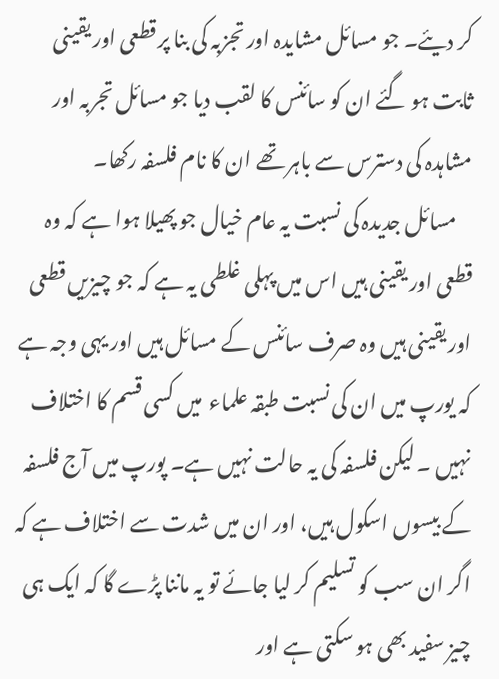کر دیئے۔ جو مسائل مشایدہ اور تجزبہ کی بنا پر قطعی اور یقینی ثابت ہو گئے ان کو سائنس کا لقب دیا جو مسائل تجربہ اور مشاہدہ کی دسترس سے باہر تھے ان کا نام فلسفہ رکھا۔
    مسائل جدیدہ کی نسبت یہ عام خیال جو پھیلا ہوا ہے کہ وہ قطعی اور یقینی ہیں اس میں پہلی غلطی یہ ہے کہ جو چیزیں قطعی اور یقینی ہیں وہ صرف سائنس کے مسائل ہیں اور یہی وجہ ہے کہ یورپ میں ان کی نسبت طبقہ علماء  میں کسی قسم کا اختلاف نہیں ۔ لیکن فلسفہ کی یہ حالت نہیں ہے۔ پورپ میں آج فلسفہ کے بیسوں اسکول ہیں، اور ان میں شدت سے اختلاف ہے کہ اگر ان سب کو تسلیم کر لیا جائے تو یہ ماننا پڑے گا کہ ایک ہی چیز سفید بھی ہو سکتی ہے اور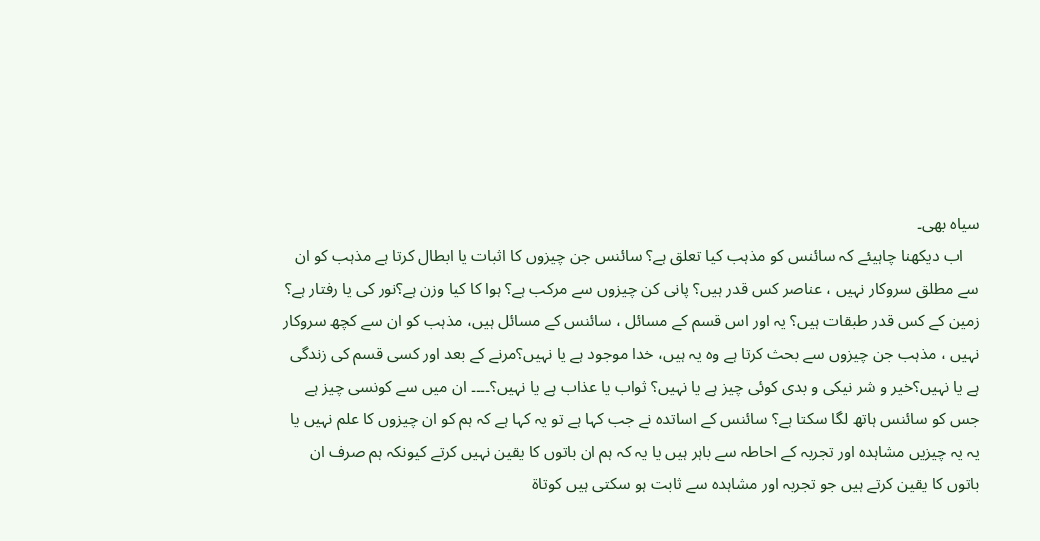سیاہ بھی۔
    اب دیکھنا چاہیئے کہ سائنس کو مذہب کیا تعلق ہے؟ سائنس جن چیزوں کا اثبات یا ابطال کرتا ہے مذہب کو ان سے مطلق سروکار نہیں ، عناصر کس قدر ہیں؟ پانی کن چیزوں سے مرکب ہے؟ ہوا کا کیا وزن ہے؟نور کی یا رفتار ہے؟ زمین کے کس قدر طبقات ہیں؟ یہ اور اس قسم کے مسائل ، سائنس کے مسائل ہیں، مذہب کو ان سے کچھ سروکار نہیں ، مذہب جن چیزوں سے بحث کرتا ہے وہ یہ ہیں، خدا موجود ہے یا نہیں؟مرنے کے بعد اور کسی قسم کی زندگی ہے یا نہیں؟خیر و شر نیکی و بدی کوئی چیز ہے یا نہیں؟ ثواب یا عذاب ہے یا نہیں؟۔۔۔۔ ان میں سے کونسی چیز ہے جس کو سائنس ہاتھ لگا سکتا ہے؟ سائنس کے اساتدہ نے جب کہا ہے تو یہ کہا ہے کہ ہم کو ان چیزوں کا علم نہیں یا یہ یہ چیزیں مشاہدہ اور تجربہ کے احاطہ سے باہر ہیں یا یہ کہ ہم ان باتوں کا یقین نہیں کرتے کیونکہ ہم صرف ان باتوں کا یقین کرتے ہیں جو تجربہ اور مشاہدہ سے ثابت ہو سکتی ہیں کوتاۃ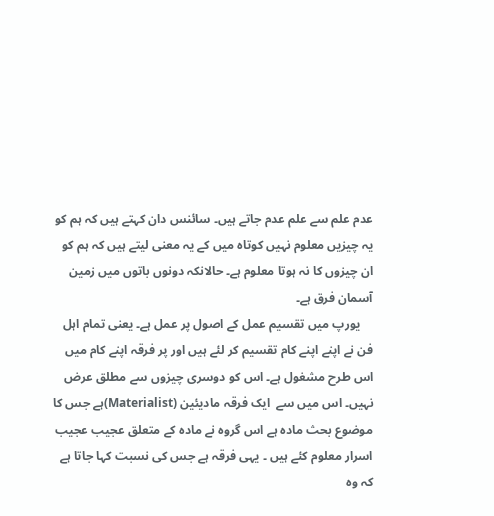عدم علم سے علم عدم جاتے ہیں۔ سائنس دان کہتے ہیں کہ ہم کو یہ چیزیں معلوم نہیں کوتاہ میں کے یہ معنی لیتے ہیں کہ ہم کو ان چیزوں کا نہ ہوتا معلوم ہے۔ حالانکہ دونوں باتوں میں زمین آسمان فرق ہے۔
    یورپ میں تقسیم عمل کے اصول پر عمل ہے۔ یعنی تمام اہل فن نے اپنے اپنے کام تقسیم کر لئے ہیں اور پر فرقہ اپنے کام میں اس طرح مشغول ہے۔ اس کو دوسری چیزوں سے مطلق عرض نہیں۔ اس میں سے  ایک فرقہ مادیئین (Materialist)ہے جس کا موضوع بحث مادہ ہے اس گروہ نے مادہ کے متعلق عجیب عجیب اسرار معلوم کئے ہیں ۔ یہی فرقہ ہے جس کی نسبت کہا جاتا ہے کہ وہ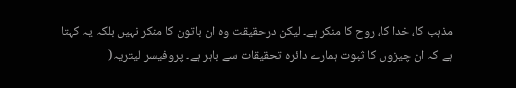مذہب کا، خدا کا، روح کا منکر ہے۔ لیکن درحقیقت وہ ان باتون کا منکر نہیں بلکہ یہ کہتا ہے کہ ان چیزوں کا ثبوت ہمارے دائرہ تحقیقات سے باہر ہے۔ پروفیسر لیتریہ(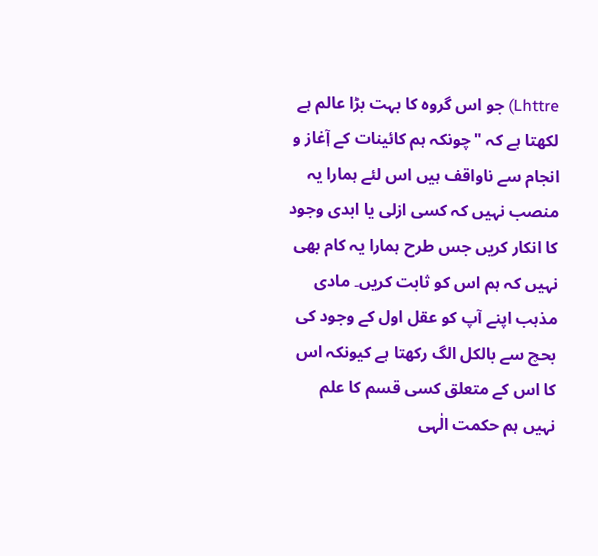Lhttre) جو اس گروہ کا بہت بڑا عالم ہے لکھتا ہے کہ "چونکہ ہم کائینات کے آٖغاز و انجام سے ناواقف ہیں اس لئے ہمارا یہ منصب نہیں کہ کسی ازلی یا ابدی وجود کا انکار کریں جس طرح ہمارا یہ کام بھی نہیں کہ ہم اس کو ثابت کریں۔ مادی مذہب اپنے آپ کو عقل اول کے وجود کی بحچ سے بالکل الگ رکھتا ہے کیونکہ اس کا اس کے متعلق کسی قسم کا علم نہیں ہم حکمت الٰہی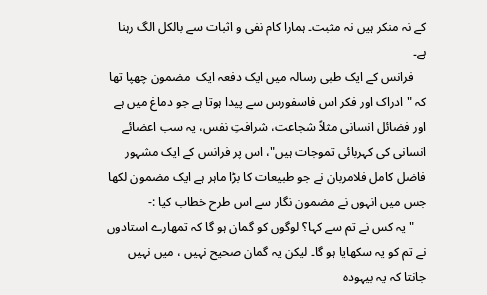کے نہ منکر ہیں نہ مثبت۔ ہمارا کام نفی و اثبات سے بالکل الگ رہنا ہے۔
    فرانس کے ایک طبی رسالہ میں ایک دفعہ ایک  مضمون چھپا تھا کہ "ادراک اور فکر اس فاسفورس سے پیدا ہوتا ہے جو دماغ میں ہے اور فضائل انسانی مثلاً شجاعت، شرافتِ نفس، یہ سب اعضائے انسانی کی کہربائی تموجات ہیں"، اس پر فرانس کے ایک مشہور فاضل کامل فلامربان نے جو طبیعات کا بڑا ماہر ہے ایک مضمون لکھا جس میں انہوں نے مضمون نگار سے اس طرح خطاب کیا :-
    " یہ کس نے تم سے کہا؟ لوگوں کو گمان ہو گا کہ تمھارے استادوں نے تم کو یہ سکھایا ہو گا۔ لیکن یہ گمان صحیح نہیں ، میں نہیں جانتا کہ یہ بیہودہ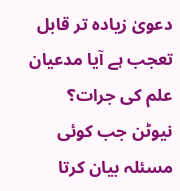دعویٰ زیادہ تر قابل تعجب ہے آیا مدعیان علم کی جرات؟ نیوٹن جب کوئی مسئلہ بیان کرتا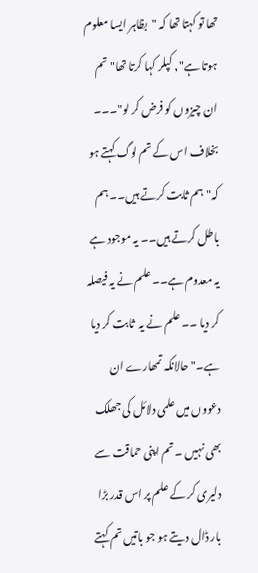تھا تو کہتا تھا کہ "بظاہر ایسا معلوم ہوتا ہے", کپلر کہا کرتا تھا" تم ان چیزوں کو فرض کر لو"۔۔۔ بخلاف اس کے تم لوگ کہتے ہو کہ"ہم ثابت کرتے ہیں۔۔ ہم باطل کرتے ہیں۔۔ یہ موجود ہے یہ معدوم ہے۔۔ علم نے یہ فیصلہ کر دیا ۔۔ علم نے یہ  ثابت کر دیا ہے۔" حالانکہ تمھارے ان دعووں میں علمی دلائل کی جھلک بھی نہیں ۔ تم اپنی حماقت سے دلیری کر کے علم پر اس قدر بڑا بار ڈال دیتے ہو جو باتیں تم کہتے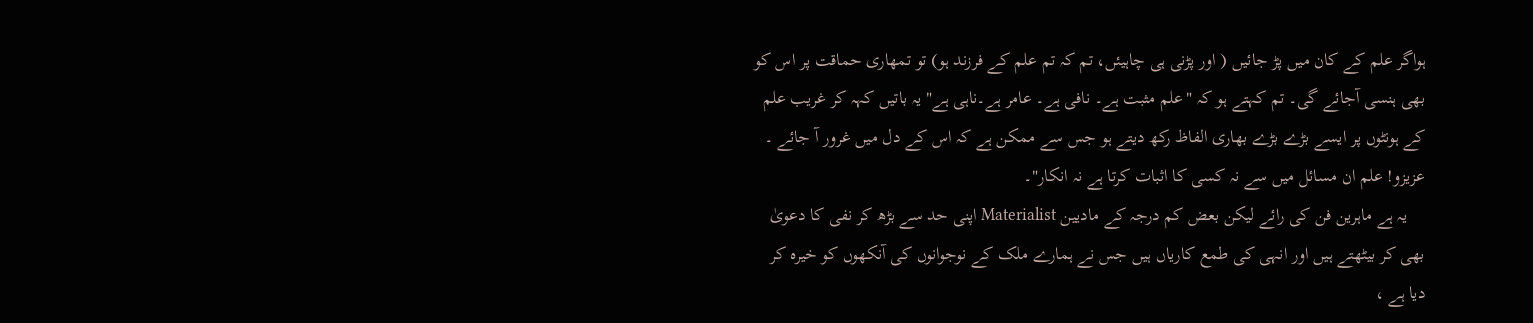ہواگر علم کے کان میں پڑ جائیں ( اور پڑنی ہی چاہیئں، تم کہ تم علم کے فرزند ہو) تو تمھاری حماقت پر اس کو بھی ہنسی آجائے گی۔ تم کہتے ہو کہ "علم مثبت ہے۔ نافی ہے۔ عامر ہے۔ناہی ہے" یہ باتیں کہہ کر غریب علم کے ہونٹوں پر ایسے بڑے بڑے بھاری الفاظ رکھ دیتے ہو جس سے ممکن ہے کہ اس کے دل میں غرور آ جائے ۔ عزیزو! علم ان مسائل میں سے نہ کسی کا اثبات کرتا ہے نہ انکار"۔
    یہ ہے ماہرین فن کی رائے لیکن بعض کم درجہ کے مادیین Materialist اپنی حد سے بڑھ کر نفی کا دعویٰ بھی کر بیٹھتے ہیں اور انہی کی طمع کاریاں ہیں جس نے ہمارے ملک کے نوجوانوں کی آنکھوں کو خیرہ کر دیا ہے ،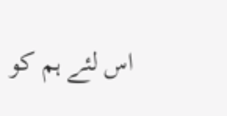اس لئے ہم کو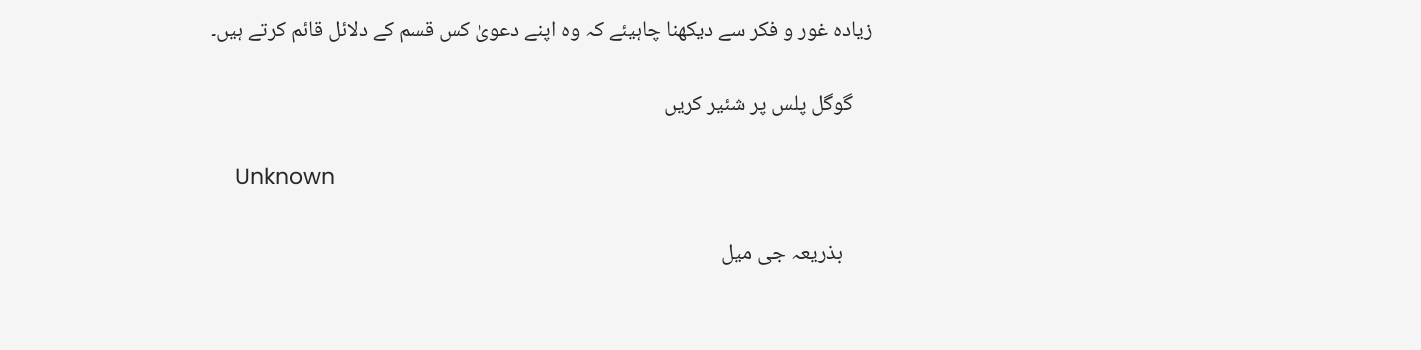زیادہ غور و فکر سے دیکھنا چاہیئے کہ وہ اپنے دعویٰ کس قسم کے دلائل قائم کرتے ہیں۔

    گوگل پلس پر شئیر کریں

    Unknown

      بذریعہ جی میل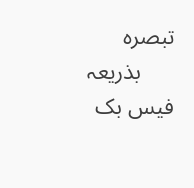تبصرہ
      بذریعہ فیس بک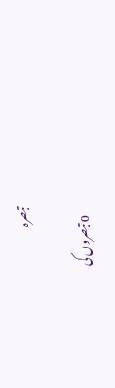تبصرہ

    0 تبصروں کی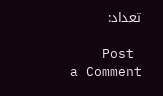تعداد:

    Post a Comment